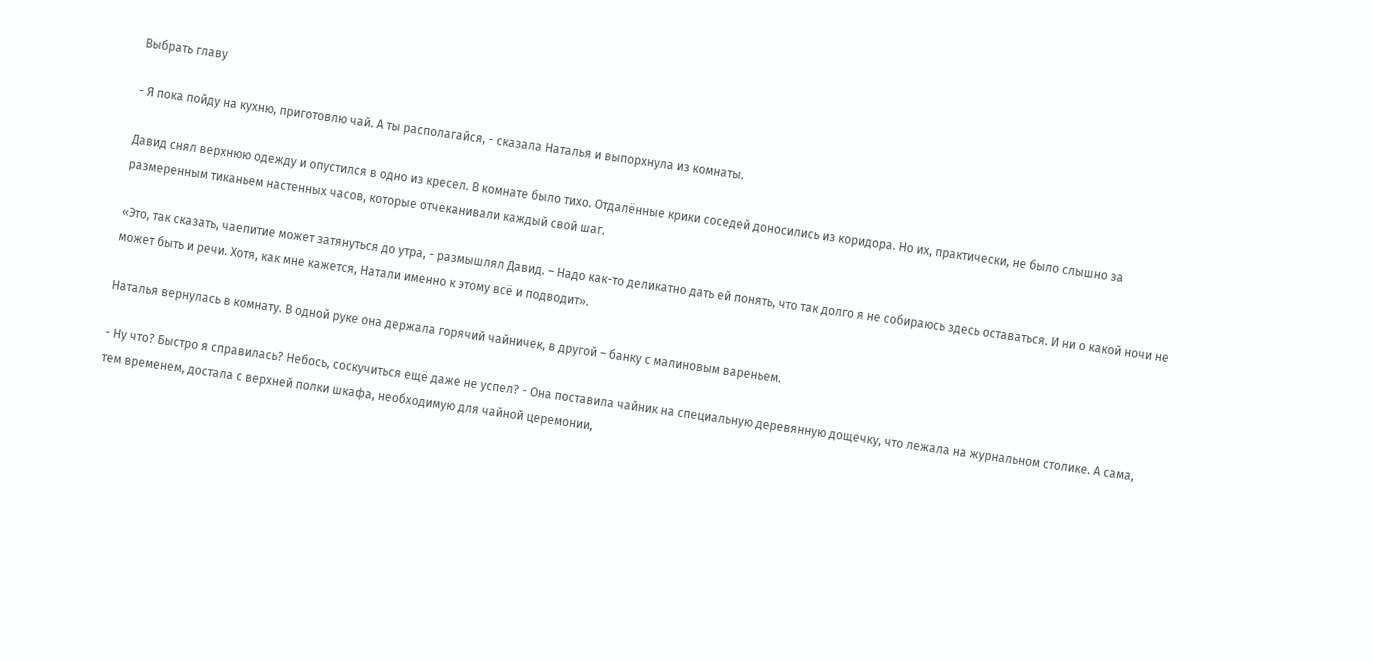Выбрать главу

- Я пока пойду на кухню, приготовлю чай. А ты располагайся, - сказала Наталья и выпорхнула из комнаты.

Давид снял верхнюю одежду и опустился в одно из кресел. В комнате было тихо. Отдалённые крики соседей доносились из коридора. Но их, практически, не было слышно за размеренным тиканьем настенных часов, которые отчеканивали каждый свой шаг.

«Это, так сказать, чаепитие может затянуться до утра, - размышлял Давид. – Надо как-то деликатно дать ей понять, что так долго я не собираюсь здесь оставаться. И ни о какой ночи не может быть и речи. Хотя, как мне кажется, Натали именно к этому всё и подводит».

Наталья вернулась в комнату. В одной руке она держала горячий чайничек, в другой – банку с малиновым вареньем.

- Ну что? Быстро я справилась? Небось, соскучиться ещё даже не успел? - Она поставила чайник на специальную деревянную дощечку, что лежала на журнальном столике. А сама, тем временем, достала с верхней полки шкафа, необходимую для чайной церемонии,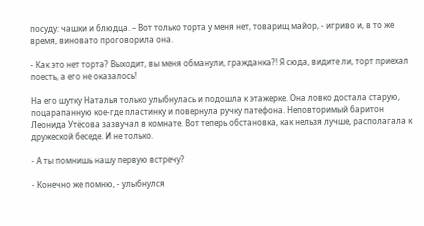посуду: чашки и блюдца. – Вот только торта у меня нет, товарищ майор, - игриво и, в то же время, виновато проговорила она.

- Как это нет торта? Выходит, вы меня обманули, гражданка?! Я сюда, видите ли, торт приехал поесть, а его не оказалось!

На его шутку Наталья только улыбнулась и подошла к этажерке. Она ловко достала старую, поцарапанную кое-где пластинку и повернула ручку патефона. Неповторимый баритон Леонида Утёсова зазвучал в комнате. Вот теперь обстановка, как нельзя лучше, располагала к дружеской беседе. И не только.

- А ты помнишь нашу первую встречу?

- Конечно же помню, - улыбнулся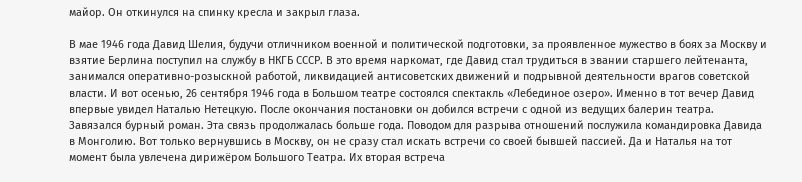майор. Он откинулся на спинку кресла и закрыл глаза.

В мае 1946 года Давид Шелия, будучи отличником военной и политической подготовки, за проявленное мужество в боях за Москву и взятие Берлина поступил на службу в НКГБ СССР. В это время наркомат, где Давид стал трудиться в звании старшего лейтенанта, занимался оперативно-розыскной работой, ликвидацией антисоветских движений и подрывной деятельности врагов советской власти. И вот осенью, 26 сентября 1946 года в Большом театре состоялся спектакль «Лебединое озеро». Именно в тот вечер Давид впервые увидел Наталью Нетецкую. После окончания постановки он добился встречи с одной из ведущих балерин театра. Завязался бурный роман. Эта связь продолжалась больше года. Поводом для разрыва отношений послужила командировка Давида в Монголию. Вот только вернувшись в Москву, он не сразу стал искать встречи со своей бывшей пассией. Да и Наталья на тот момент была увлечена дирижёром Большого Театра. Их вторая встреча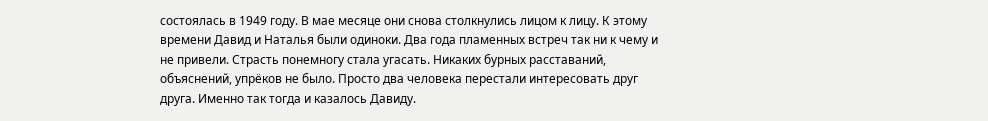состоялась в 1949 году. В мае месяце они снова столкнулись лицом к лицу. К этому времени Давид и Наталья были одиноки. Два года пламенных встреч так ни к чему и не привели. Страсть понемногу стала угасать. Никаких бурных расставаний, объяснений, упрёков не было. Просто два человека перестали интересовать друг друга. Именно так тогда и казалось Давиду.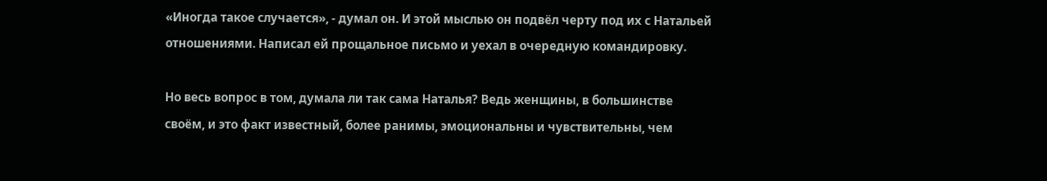«Иногда такое случается», - думал он. И этой мыслью он подвёл черту под их с Натальей отношениями. Написал ей прощальное письмо и уехал в очередную командировку.

Но весь вопрос в том, думала ли так сама Наталья? Ведь женщины, в большинстве своём, и это факт известный, более ранимы, эмоциональны и чувствительны, чем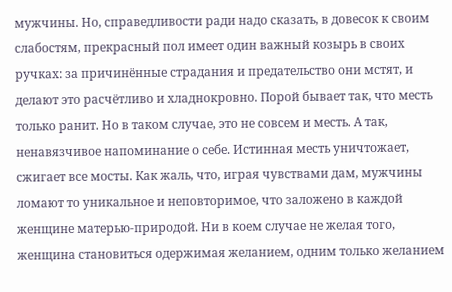мужчины. Но, справедливости ради надо сказать, в довесок к своим слабостям, прекрасный пол имеет один важный козырь в своих ручках: за причинённые страдания и предательство они мстят, и делают это расчётливо и хладнокровно. Порой бывает так, что месть только ранит. Но в таком случае, это не совсем и месть. А так, ненавязчивое напоминание о себе. Истинная месть уничтожает, сжигает все мосты. Как жаль, что, играя чувствами дам, мужчины ломают то уникальное и неповторимое, что заложено в каждой женщине матерью-природой. Ни в коем случае не желая того, женщина становиться одержимая желанием, одним только желанием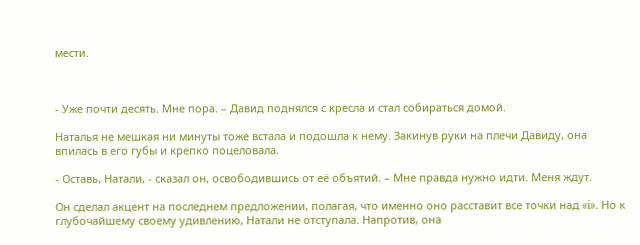мести.



- Уже почти десять. Мне пора. – Давид поднялся с кресла и стал собираться домой.

Наталья не мешкая ни минуты тоже встала и подошла к нему. Закинув руки на плечи Давиду, она впилась в его губы и крепко поцеловала.

- Оставь, Натали, - сказал он, освободившись от её объятий. – Мне правда нужно идти. Меня ждут.

Он сделал акцент на последнем предложении, полагая, что именно оно расставит все точки над «i». Но к глубочайшему своему удивлению, Натали не отступала. Напротив, она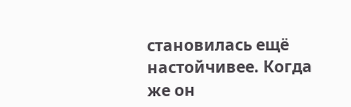становилась ещё настойчивее. Когда же он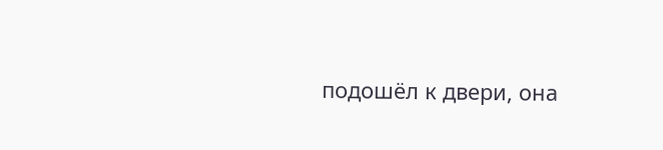подошёл к двери, она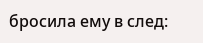бросила ему в след: